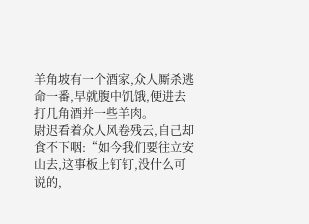羊角坡有一个酒家,众人厮杀逃命一番,早就腹中饥饿,便进去打几角酒并一些羊肉。
尉迟看着众人风卷残云,自己却食不下咽:“如今我们要往立安山去,这事板上钉钉,没什么可说的,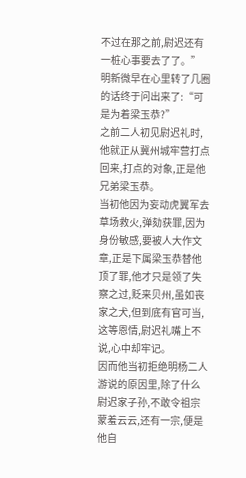不过在那之前,尉迟还有一桩心事要去了了。”
明新微早在心里转了几圈的话终于问出来了:“可是为着梁玉恭?”
之前二人初见尉迟礼时,他就正从冀州城牢营打点回来,打点的对象,正是他兄弟梁玉恭。
当初他因为妄动虎翼军去草场救火,弹劾获罪,因为身份敏感,要被人大作文章,正是下属梁玉恭替他顶了罪,他才只是领了失察之过,贬来贝州,虽如丧家之犬,但到底有官可当,这等恩情,尉迟礼嘴上不说,心中却牢记。
因而他当初拒绝明杨二人游说的原因里,除了什么尉迟家子孙,不敢令祖宗蒙羞云云,还有一宗,便是他自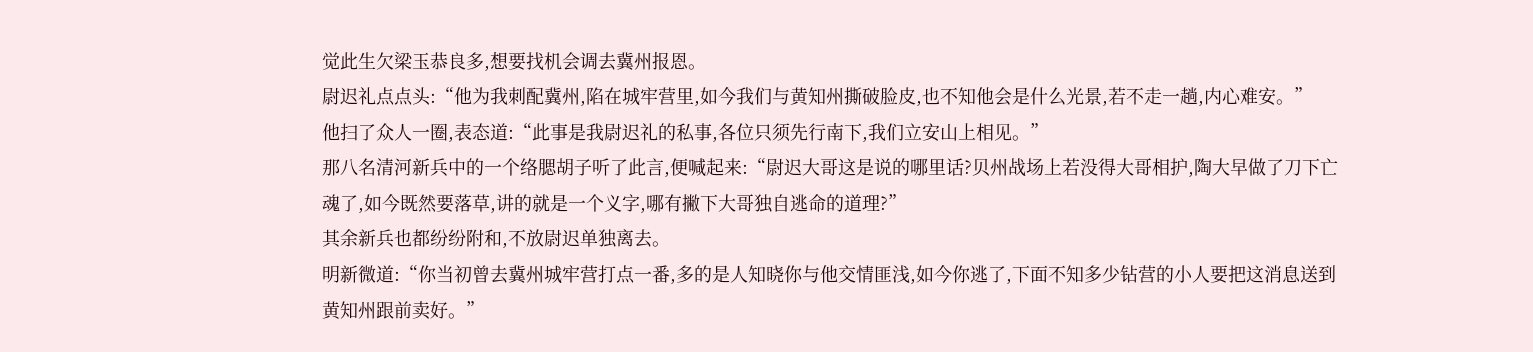觉此生欠梁玉恭良多,想要找机会调去冀州报恩。
尉迟礼点点头:“他为我刺配冀州,陷在城牢营里,如今我们与黄知州撕破脸皮,也不知他会是什么光景,若不走一趟,内心难安。”
他扫了众人一圈,表态道:“此事是我尉迟礼的私事,各位只须先行南下,我们立安山上相见。”
那八名清河新兵中的一个络腮胡子听了此言,便喊起来:“尉迟大哥这是说的哪里话?贝州战场上若没得大哥相护,陶大早做了刀下亡魂了,如今既然要落草,讲的就是一个义字,哪有撇下大哥独自逃命的道理?”
其余新兵也都纷纷附和,不放尉迟单独离去。
明新微道:“你当初曾去冀州城牢营打点一番,多的是人知晓你与他交情匪浅,如今你逃了,下面不知多少钻营的小人要把这消息送到黄知州跟前卖好。”